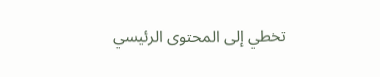تخطي إلى المحتوى الرئيسي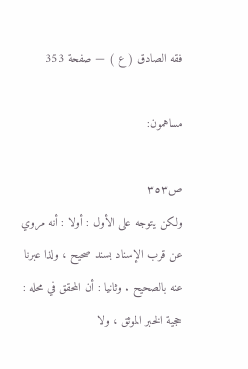فقه الصادق ( ع ) — صفحة 353

مساهمون:

ص٣٥٣
ولكن يتوجه على الأول : أولا : أنه مروي عن قرب الإسناد بسند صحيح ، ولذا عبرنا عنه بالصحيح . وثانيا : أن المحقق في محله : حجية الخبر الموثق ، ولا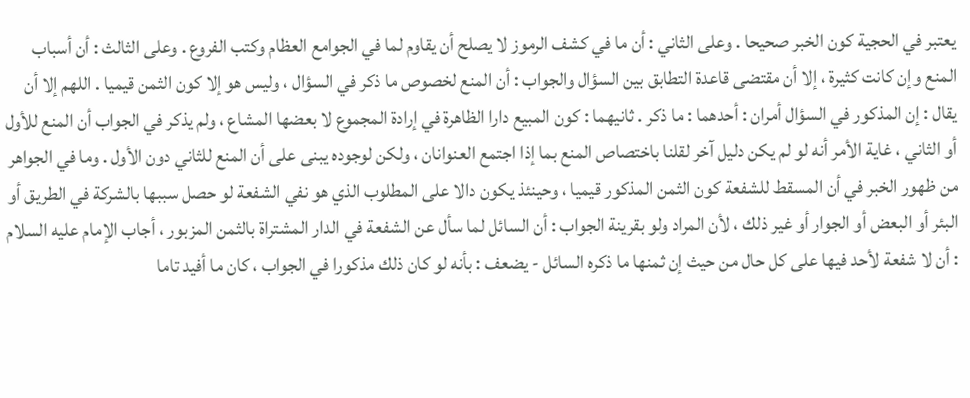يعتبر في الحجية كون الخبر صحيحا . وعلى الثاني : أن ما في كشف الرموز لا يصلح أن يقاوم لما في الجوامع العظام وكتب الفروع . وعلى الثالث : أن أسباب المنع وإن كانت كثيرة ، إلا أن مقتضى قاعدة التطابق بين السؤال والجواب : أن المنع لخصوص ما ذكر في السؤال ، وليس هو إلا كون الثمن قيميا . اللهم إلا أن يقال : إن المذكور في السؤال أمران : أحدهما : ما ذكر . ثانيهما : كون المبيع دارا الظاهرة في إرادة المجموع لا بعضها المشاع ، ولم يذكر في الجواب أن المنع للأول أو الثاني ، غاية الأمر أنه لو لم يكن دليل آخر لقلنا باختصاص المنع بما إذا اجتمع العنوانان ، ولكن لوجوده يبنى على أن المنع للثاني دون الأول . وما في الجواهر من ظهور الخبر في أن المسقط للشفعة كون الثمن المذكور قيميا ، وحينئذ يكون دالا على المطلوب الذي هو نفي الشفعة لو حصل سببها بالشركة في الطريق أو البئر أو البعض أو الجوار أو غير ذلك ، لأن المراد ولو بقرينة الجواب : أن السائل لما سأل عن الشفعة في الدار المشتراة بالثمن المزبور ، أجاب الإمام عليه السلام : أن لا شفعة لأحد فيها على كل حال من حيث إن ثمنها ما ذكره السائل - يضعف : بأنه لو كان ذلك مذكورا في الجواب ، كان ما أفيد تاما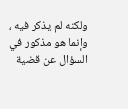ولكنه لم يذكر فيه ، وإنما هو مذكور في السؤال عن قضية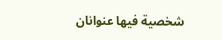شخصية فيها عنوانان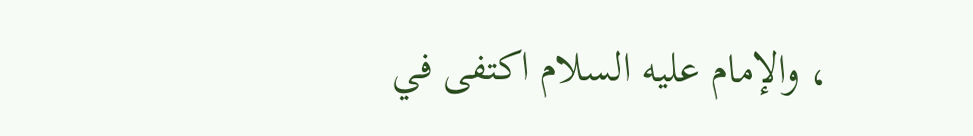، والإمام عليه السلام اكتفى في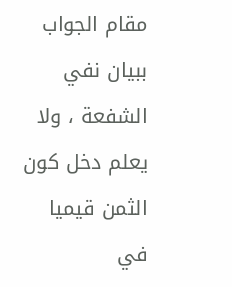مقام الجواب ببيان نفي الشفعة ، ولا يعلم دخل كون الثمن قيميا في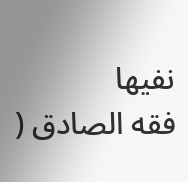نفيها
فقه الصادق (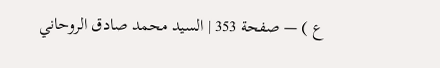ع ) — صفحة 353 | السيد محمد صادق الروحاني